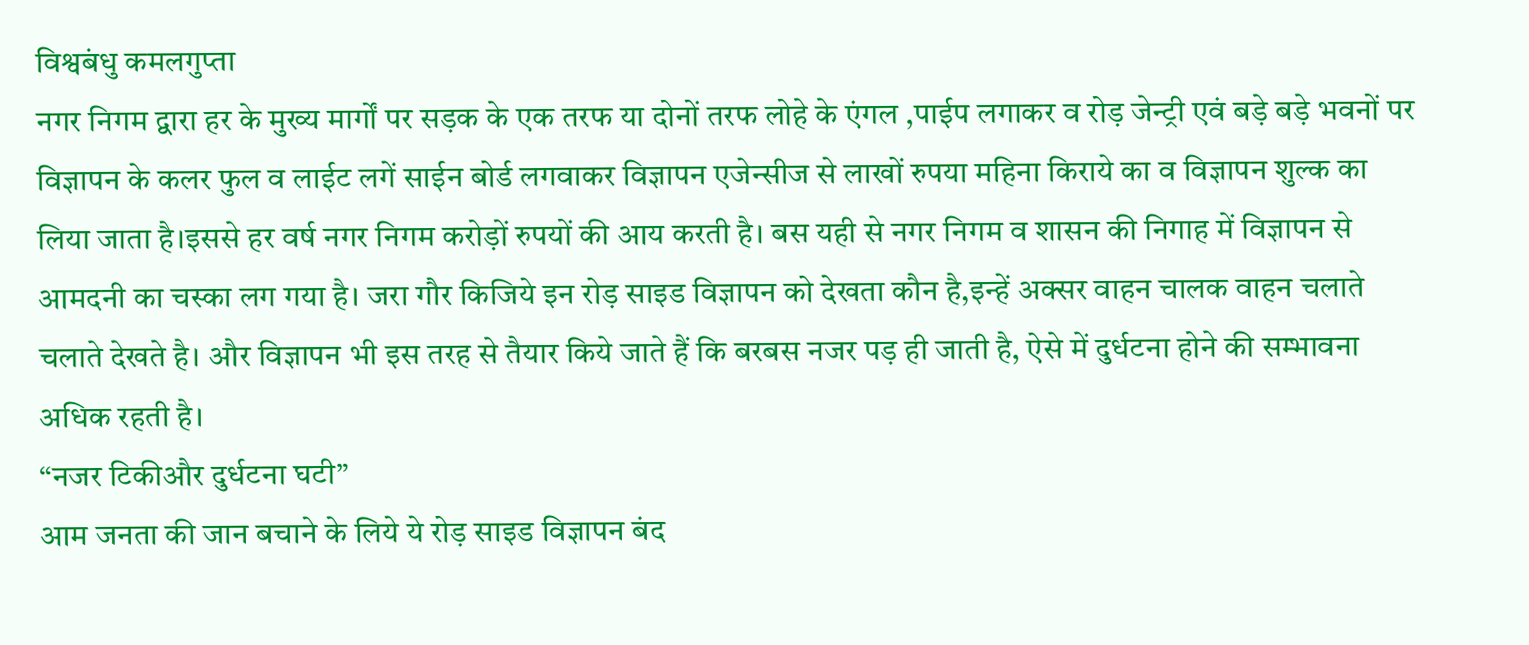विश्वबंधु कमलगुप्ता
नगर निगम द्वारा हर के मुख्य मार्गों पर सड़क के एक तरफ या दोनों तरफ लोहे के एंगल ,पाईप लगाकर व रोड़ जेन्ट्री एवं बड़े बड़े भवनों पर विज्ञापन के कलर फुल व लाईट लगें साईन बोर्ड लगवाकर विज्ञापन एजेन्सीज से लाखों रुपया महिना किराये का व विज्ञापन शुल्क का लिया जाता है।इससे हर वर्ष नगर निगम करोड़ों रुपयों की आय करती है। बस यही से नगर निगम व शासन की निगाह में विज्ञापन से आमदनी का चस्का लग गया है। जरा गौर किजिये इन रोड़ साइड विज्ञापन को देखता कौन है,इन्हें अक्सर वाहन चालक वाहन चलाते चलाते देखते है। और विज्ञापन भी इस तरह से तैयार किये जाते हैं कि बरबस नजर पड़ ही जाती है, ऐसे में दुर्धटना होने की सम्भावना अधिक रहती है।
“नजर टिकीऔर दुर्धटना घटी”
आम जनता की जान बचाने के लिये ये रोड़ साइड विज्ञापन बंद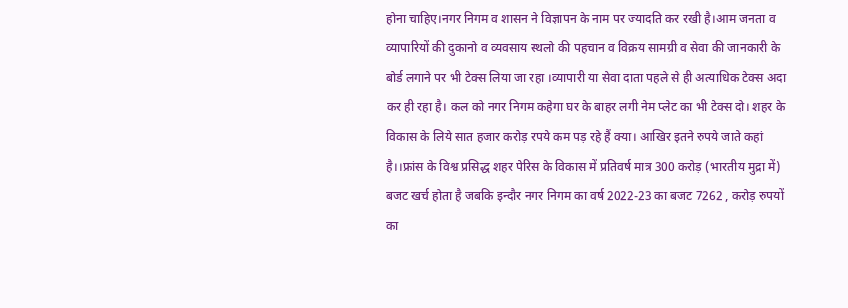होना चाहिए।नगर निगम व शासन ने विज्ञापन के नाम पर ज्यादति कर रखी है।आम जनता व व्यापारियों की दुकानो व व्यवसाय स्थलो की पहचान व विक्रय सामग्री व सेवा की जानकारी के बोर्ड लगाने पर भी टेक्स लिया जा रहा ।व्यापारी या सेवा दाता पहले से ही अत्याधिक टेक्स अदा कर ही रहा है। कल को नगर निगम कहेगा घर के बाहर लगी नेम प्लेट का भी टेक्स दो। शहर के विकास के लिये सात हजार करोड़ रपये कम पड़ रहे हैं क्या। आखिर इतने रुपये जाते कहां है।।फ्रांस के विश्व प्रसिद्ध शहर पेरिस के विकास में प्रतिवर्ष मात्र 300 करोड़ (भारतीय मुद्रा में) बजट खर्च होता है जबकि इन्दौर नगर निगम का वर्ष 2022-23 का बजट 7262 , करोड़ रुपयों का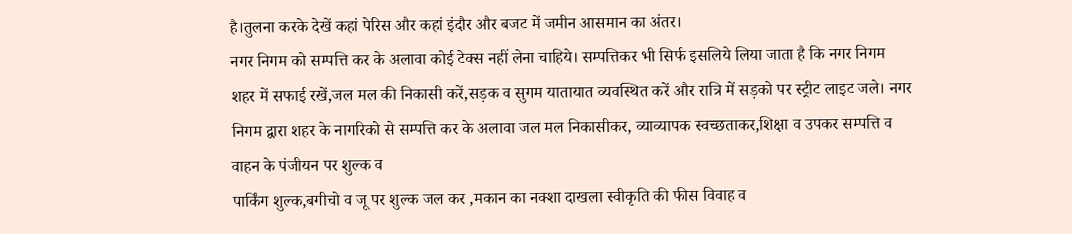है।तुलना करके देखें कहां पेरिस और कहां इंदौर और बजट में जमीन आसमान का अंतर।
नगर निगम को सम्पत्ति कर के अलावा कोई टेक्स नहीं लेना चाहिये। सम्पत्तिकर भी सिर्फ इसलिये लिया जाता है कि नगर निगम शहर में सफाई रखें,जल मल की निकासी करें,सड़क व सुगम यातायात व्यवस्थित करें और रात्रि में सड़को पर स्ट्रीट लाइट जले। नगर निगम द्वारा शहर के नागरिको से सम्पत्ति कर के अलावा जल मल निकासीकर, व्याव्यापक स्वच्छताकर,शिक्षा व उपकर सम्पत्ति व वाहन के पंजीयन पर शुल्क व
पार्किंग शुल्क,बगीचो व जू पर शुल्क जल कर ,मकान का नक्शा दाखला स्वीकृति की फीस विवाह व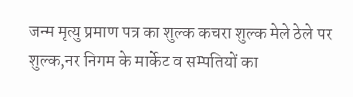जन्म मृत्यु प्रमाण पत्र का शुल्क कचरा शुल्क मेले ठेले पर शुल्क,नर निगम के मार्केट व सम्पतियों का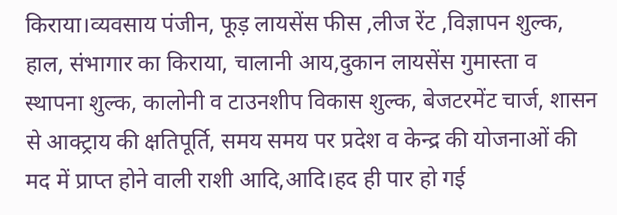किराया।व्यवसाय पंजीन, फूड़ लायसेंस फीस ,लीज रेंट ,विज्ञापन शुल्क, हाल, संभागार का किराया, चालानी आय,दुकान लायसेंस गुमास्ता व स्थापना शुल्क, कालोनी व टाउनशीप विकास शुल्क, बेजटरमेंट चार्ज, शासन से आक्ट्राय की क्षतिपूर्ति, समय समय पर प्रदेश व केन्द्र की योजनाओं की मद में प्राप्त होने वाली राशी आदि,आदि।हद ही पार हो गई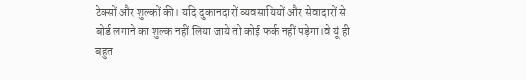टेक्सों और शुल्कों की। यदि दुकानदारों व्यवसायियों और सेवादारों से बोर्ड लगाने का शुल्क नहीं लिया जाये तो कोई फर्क नहीं पड़ेगा।वे यूं ही बहुत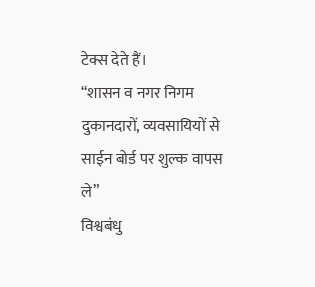टेक्स देते हैं।
“शासन व नगर निगम दुकानदारों, व्यवसायियों से साईन बोर्ड पर शुल्क वापस ले”
विश्वबंधु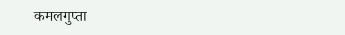कमलगुप्ता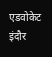एडवोकेट इंदौर